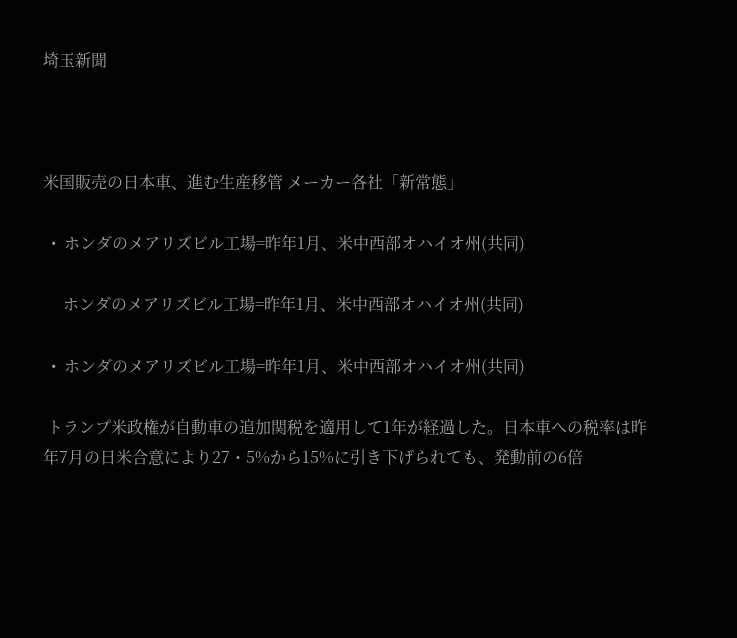埼玉新聞



米国販売の日本車、進む生産移管 メーカー各社「新常態」

  •  ホンダのメアリズビル工場=昨年1月、米中西部オハイオ州(共同)

     ホンダのメアリズビル工場=昨年1月、米中西部オハイオ州(共同)

  •  ホンダのメアリズビル工場=昨年1月、米中西部オハイオ州(共同)

 トランプ米政権が自動車の追加関税を適用して1年が経過した。日本車への税率は昨年7月の日米合意により27・5%から15%に引き下げられても、発動前の6倍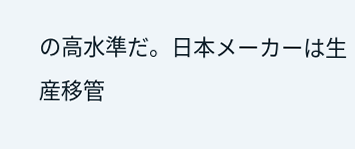の高水準だ。日本メーカーは生産移管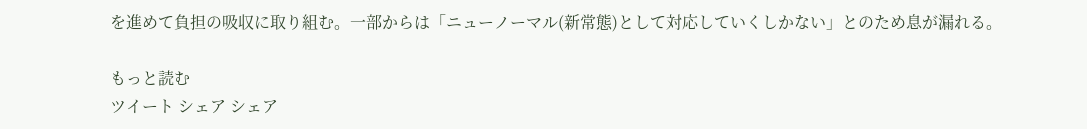を進めて負担の吸収に取り組む。一部からは「ニューノーマル(新常態)として対応していくしかない」とのため息が漏れる。

もっと読む
ツイート シェア シェア